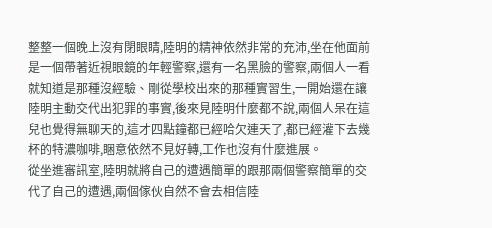整整一個晚上沒有閉眼睛,陸明的精神依然非常的充沛,坐在他面前是一個帶著近視眼鏡的年輕警察,還有一名黑臉的警察,兩個人一看就知道是那種沒經驗、剛從學校出來的那種實習生,一開始還在讓陸明主動交代出犯罪的事實,後來見陸明什麼都不說,兩個人呆在這兒也覺得無聊天的,這才四點鐘都已經哈欠連天了,都已經灌下去幾杯的特濃咖啡,睏意依然不見好轉,工作也沒有什麼進展。
從坐進審訊室,陸明就將自己的遭遇簡單的跟那兩個警察簡單的交代了自己的遭遇,兩個傢伙自然不會去相信陸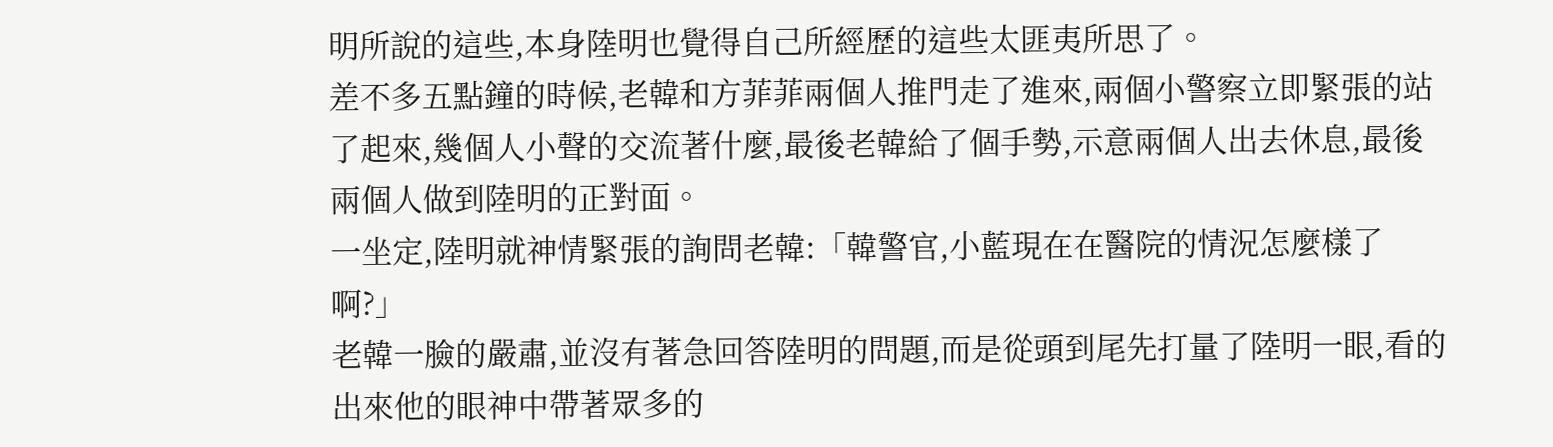明所說的這些,本身陸明也覺得自己所經歷的這些太匪夷所思了。
差不多五點鐘的時候,老韓和方菲菲兩個人推門走了進來,兩個小警察立即緊張的站了起來,幾個人小聲的交流著什麼,最後老韓給了個手勢,示意兩個人出去休息,最後兩個人做到陸明的正對面。
一坐定,陸明就神情緊張的詢問老韓:「韓警官,小藍現在在醫院的情況怎麼樣了啊?」
老韓一臉的嚴肅,並沒有著急回答陸明的問題,而是從頭到尾先打量了陸明一眼,看的出來他的眼神中帶著眾多的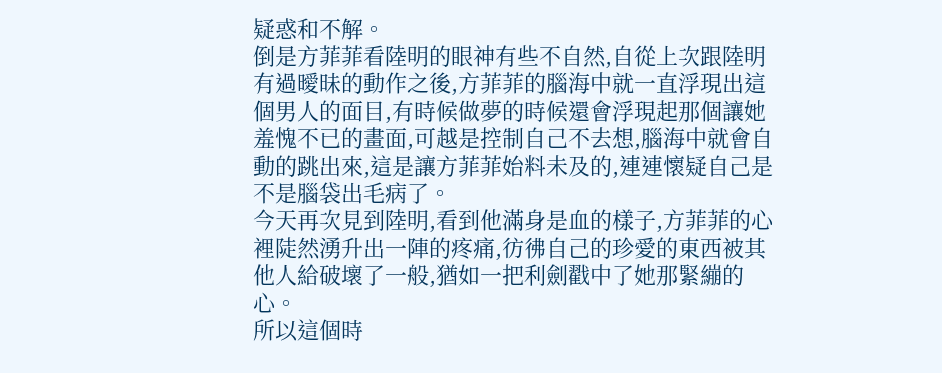疑惑和不解。
倒是方菲菲看陸明的眼神有些不自然,自從上次跟陸明有過曖昧的動作之後,方菲菲的腦海中就一直浮現出這個男人的面目,有時候做夢的時候還會浮現起那個讓她羞愧不已的畫面,可越是控制自己不去想,腦海中就會自動的跳出來,這是讓方菲菲始料未及的,連連懷疑自己是不是腦袋出毛病了。
今天再次見到陸明,看到他滿身是血的樣子,方菲菲的心裡陡然湧升出一陣的疼痛,彷彿自己的珍愛的東西被其他人給破壞了一般,猶如一把利劍戳中了她那緊繃的心。
所以這個時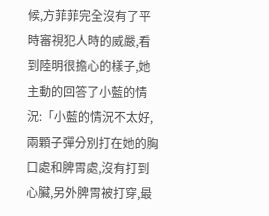候,方菲菲完全沒有了平時審視犯人時的威嚴,看到陸明很擔心的樣子,她主動的回答了小藍的情況:「小藍的情況不太好,兩顆子彈分別打在她的胸口處和脾胃處,沒有打到心臟,另外脾胃被打穿,最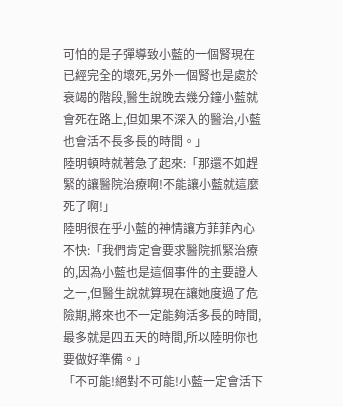可怕的是子彈導致小藍的一個腎現在已經完全的壞死,另外一個腎也是處於衰竭的階段,醫生說晚去幾分鐘小藍就會死在路上,但如果不深入的醫治,小藍也會活不長多長的時間。」
陸明頓時就著急了起來:「那還不如趕緊的讓醫院治療啊!不能讓小藍就這麼死了啊!」
陸明很在乎小藍的神情讓方菲菲內心不快:「我們肯定會要求醫院抓緊治療的,因為小藍也是這個事件的主要證人之一,但醫生說就算現在讓她度過了危險期,將來也不一定能夠活多長的時間,最多就是四五天的時間,所以陸明你也要做好準備。」
「不可能!絕對不可能!小藍一定會活下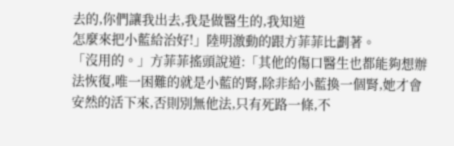去的,你們讓我出去,我是做醫生的,我知道
怎麼來把小藍給治好!」陸明激動的跟方菲菲比劃著。
「沒用的。」方菲菲搖頭說道:「其他的傷口醫生也都能夠想辦法恢復,唯一困難的就是小藍的腎,除非給小藍換一個腎,她才會安然的活下來,否則別無他法,只有死路一條,不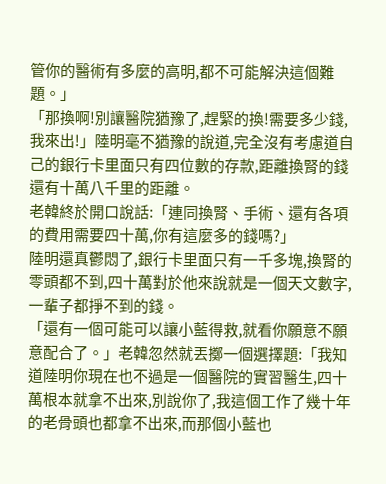管你的醫術有多麼的高明,都不可能解決這個難題。」
「那換啊!別讓醫院猶豫了,趕緊的換!需要多少錢,我來出!」陸明毫不猶豫的說道,完全沒有考慮道自己的銀行卡里面只有四位數的存款,距離換腎的錢還有十萬八千里的距離。
老韓終於開口說話:「連同換腎、手術、還有各項的費用需要四十萬,你有這麼多的錢嗎?」
陸明還真鬱悶了,銀行卡里面只有一千多塊,換腎的零頭都不到,四十萬對於他來說就是一個天文數字,一輩子都掙不到的錢。
「還有一個可能可以讓小藍得救,就看你願意不願意配合了。」老韓忽然就丟擲一個選擇題:「我知道陸明你現在也不過是一個醫院的實習醫生,四十萬根本就拿不出來,別說你了,我這個工作了幾十年的老骨頭也都拿不出來,而那個小藍也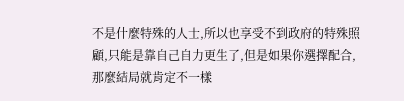不是什麼特殊的人士,所以也享受不到政府的特殊照顧,只能是靠自己自力更生了,但是如果你選擇配合,那麼結局就肯定不一樣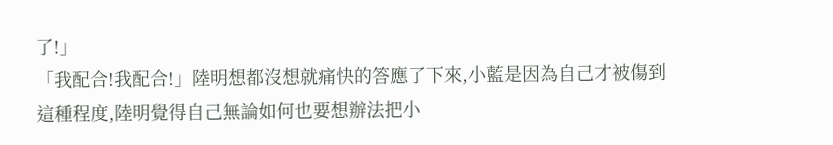了!」
「我配合!我配合!」陸明想都沒想就痛快的答應了下來,小藍是因為自己才被傷到這種程度,陸明覺得自己無論如何也要想辦法把小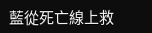藍從死亡線上救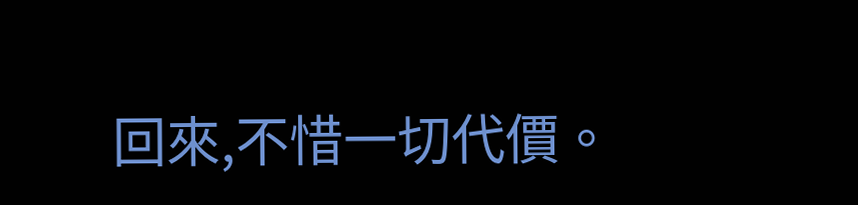回來,不惜一切代價。